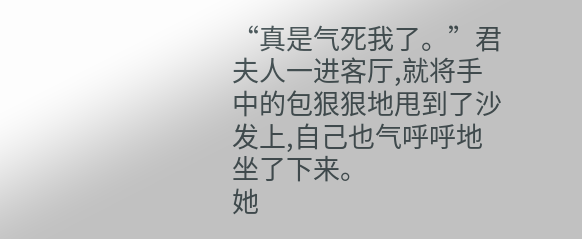“真是气死我了。”君夫人一进客厅,就将手中的包狠狠地甩到了沙发上,自己也气呼呼地坐了下来。
她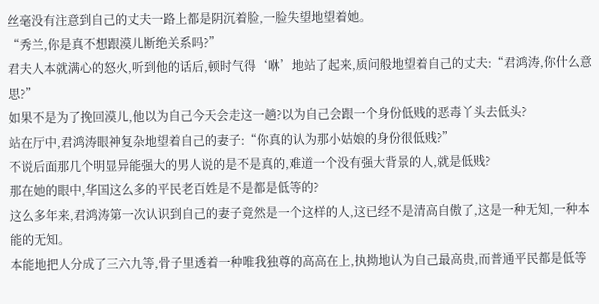丝毫没有注意到自己的丈夫一路上都是阴沉着脸,一脸失望地望着她。
“秀兰,你是真不想跟漠儿断绝关系吗?”
君夫人本就满心的怒火,听到他的话后,顿时气得‘咻’地站了起来,质问般地望着自己的丈夫:“君鸿涛,你什么意思?”
如果不是为了挽回漠儿,他以为自己今天会走这一趟?以为自己会跟一个身份低贱的恶毒丫头去低头?
站在厅中,君鸿涛眼神复杂地望着自己的妻子:“你真的认为那小姑娘的身份很低贱?”
不说后面那几个明显异能强大的男人说的是不是真的,难道一个没有强大背景的人,就是低贱?
那在她的眼中,华国这么多的平民老百姓是不是都是低等的?
这么多年来,君鸿涛第一次认识到自己的妻子竟然是一个这样的人,这已经不是清高自傲了,这是一种无知,一种本能的无知。
本能地把人分成了三六九等,骨子里透着一种唯我独尊的高高在上,执拗地认为自己最高贵,而普通平民都是低等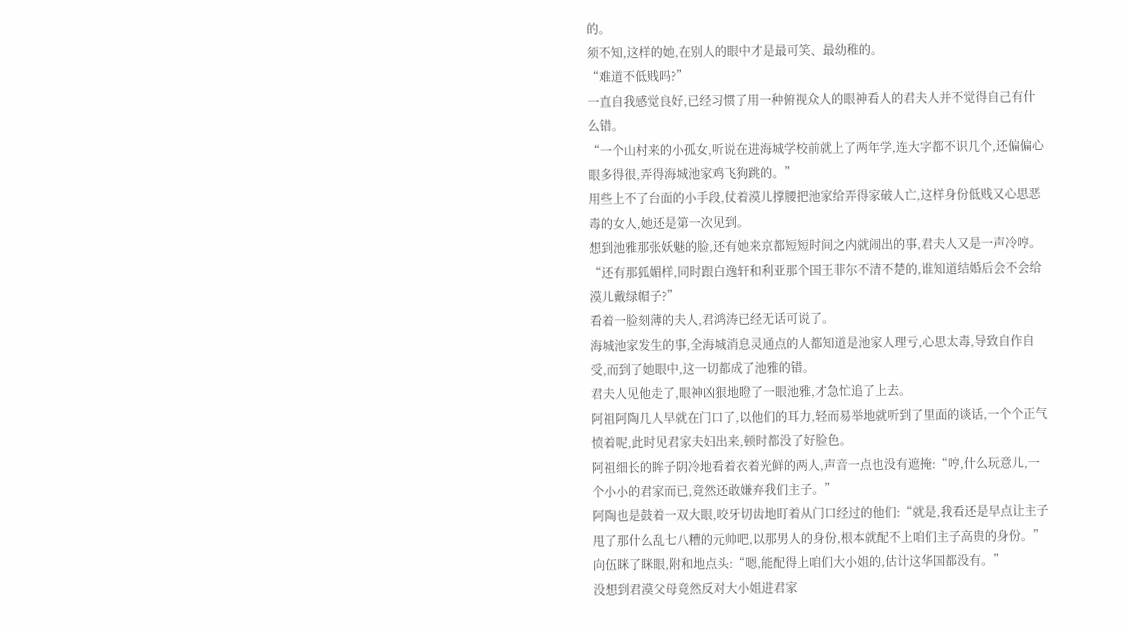的。
须不知,这样的她,在别人的眼中才是最可笑、最幼稚的。
“难道不低贱吗?”
一直自我感觉良好,已经习惯了用一种俯视众人的眼神看人的君夫人并不觉得自己有什么错。
“一个山村来的小孤女,听说在进海城学校前就上了两年学,连大字都不识几个,还偏偏心眼多得很,弄得海城池家鸡飞狗跳的。”
用些上不了台面的小手段,仗着漠儿撑腰把池家给弄得家破人亡,这样身份低贱又心思恶毒的女人,她还是第一次见到。
想到池雅那张妖魅的脸,还有她来京都短短时间之内就闹出的事,君夫人又是一声冷哼。
“还有那狐媚样,同时跟白逸轩和利亚那个国王菲尔不清不楚的,谁知道结婚后会不会给漠儿戴绿帽子?”
看着一脸刻薄的夫人,君鸿涛已经无话可说了。
海城池家发生的事,全海城消息灵通点的人都知道是池家人理亏,心思太毒,导致自作自受,而到了她眼中,这一切都成了池雅的错。
君夫人见他走了,眼神凶狠地瞪了一眼池雅,才急忙追了上去。
阿祖阿陶几人早就在门口了,以他们的耳力,轻而易举地就听到了里面的谈话,一个个正气愤着呢,此时见君家夫妇出来,顿时都没了好脸色。
阿祖细长的眸子阴冷地看着衣着光鲜的两人,声音一点也没有遮掩:“哼,什么玩意儿,一个小小的君家而已,竟然还敢嫌弃我们主子。”
阿陶也是鼓着一双大眼,咬牙切齿地盯着从门口经过的他们:“就是,我看还是早点让主子甩了那什么乱七八糟的元帅吧,以那男人的身份,根本就配不上咱们主子高贵的身份。”
向伍眯了眯眼,附和地点头:“嗯,能配得上咱们大小姐的,估计这华国都没有。”
没想到君漠父母竟然反对大小姐进君家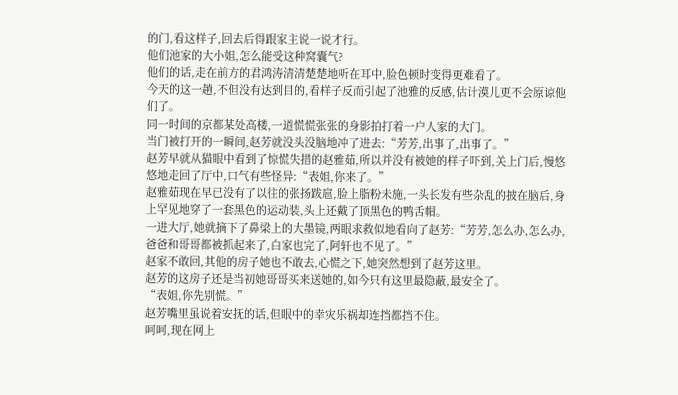的门,看这样子,回去后得跟家主说一说才行。
他们池家的大小姐,怎么能受这种窝囊气?
他们的话,走在前方的君鸿涛清清楚楚地听在耳中,脸色顿时变得更难看了。
今天的这一趟,不但没有达到目的,看样子反而引起了池雅的反感,估计漠儿更不会原谅他们了。
同一时间的京都某处高楼,一道慌慌张张的身影拍打着一户人家的大门。
当门被打开的一瞬间,赵芳就没头没脑地冲了进去:“芳芳,出事了,出事了。”
赵芳早就从猫眼中看到了惊慌失措的赵雅茹,所以并没有被她的样子吓到,关上门后,慢悠悠地走回了厅中,口气有些怪异:“表姐,你来了。”
赵雅茹现在早已没有了以往的张扬跋扈,脸上脂粉未施,一头长发有些杂乱的披在脑后,身上罕见地穿了一套黑色的运动装,头上还戴了顶黑色的鸭舌帽。
一进大厅,她就摘下了鼻梁上的大墨镜,两眼求救似地看向了赵芳:“芳芳,怎么办,怎么办,爸爸和哥哥都被抓起来了,白家也完了,阿轩也不见了。”
赵家不敢回,其他的房子她也不敢去,心慌之下,她突然想到了赵芳这里。
赵芳的这房子还是当初她哥哥买来送她的,如今只有这里最隐蔽,最安全了。
“表姐,你先别慌。”
赵芳嘴里虽说着安抚的话,但眼中的幸灾乐祸却连挡都挡不住。
呵呵,现在网上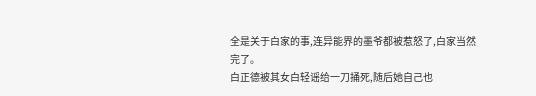全是关于白家的事,连异能界的墨爷都被惹怒了,白家当然完了。
白正德被其女白轻谣给一刀捅死,随后她自己也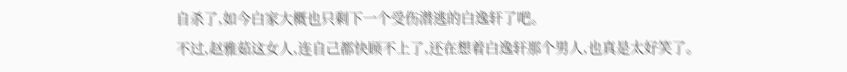自杀了,如今白家大概也只剩下一个受伤潜逃的白逸轩了吧。
不过,赵雅茹这女人,连自己都快顾不上了,还在想着白逸轩那个男人,也真是太好笑了。